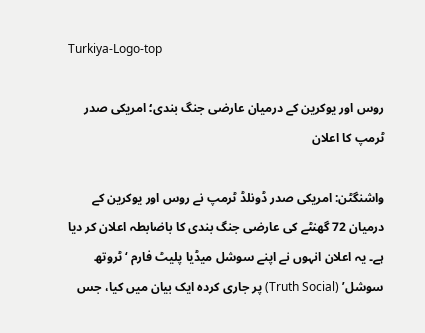Turkiya-Logo-top

روس اور یوکرین کے درمیان عارضی جنگ بندی؛ امریکی صدر ٹرمپ کا اعلان

واشنگٹن: امریکی صدر ڈونلڈ ٹرمپ نے روس اور یوکرین کے درمیان 72 گھنٹے کی عارضی جنگ بندی کا باضابطہ اعلان کر دیا ہے۔ یہ اعلان انہوں نے اپنے سوشل میڈیا پلیٹ فارم ‘ٹروتھ سوشل’ (Truth Social) پر جاری کردہ ایک بیان میں کیا، جس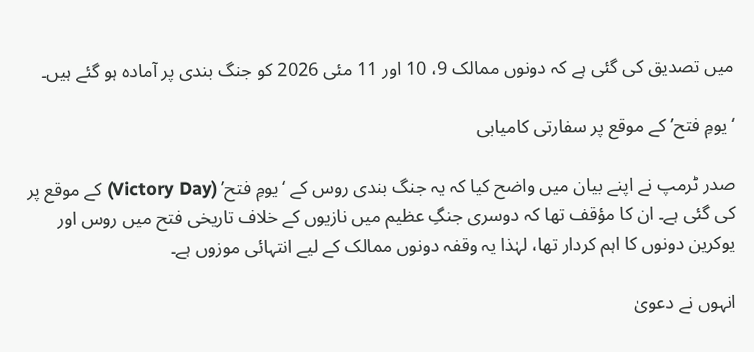میں تصدیق کی گئی ہے کہ دونوں ممالک 9، 10 اور 11 مئی 2026 کو جنگ بندی پر آمادہ ہو گئے ہیں۔

‘یومِ فتح’ کے موقع پر سفارتی کامیابی

صدر ٹرمپ نے اپنے بیان میں واضح کیا کہ یہ جنگ بندی روس کے ‘یومِ فتح’ (Victory Day) کے موقع پر کی گئی ہے۔ ان کا مؤقف تھا کہ دوسری جنگِ عظیم میں نازیوں کے خلاف تاریخی فتح میں روس اور یوکرین دونوں کا اہم کردار تھا، لہٰذا یہ وقفہ دونوں ممالک کے لیے انتہائی موزوں ہے۔

انہوں نے دعویٰ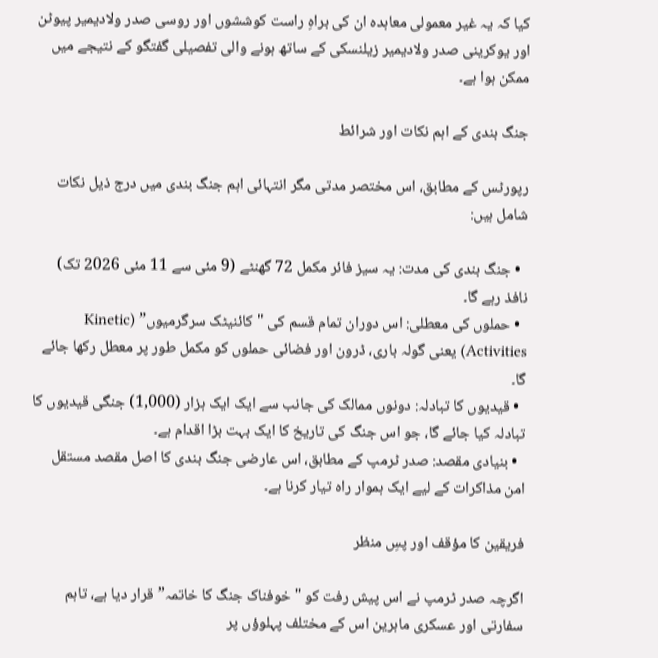کیا کہ یہ غیر معمولی معاہدہ ان کی براہِ راست کوششوں اور روسی صدر ولادیمیر پیوٹن اور یوکرینی صدر ولادیمیر زیلنسکی کے ساتھ ہونے والی تفصیلی گفتگو کے نتیجے میں ممکن ہوا ہے۔

جنگ بندی کے اہم نکات اور شرائط

رپورٹس کے مطابق، اس مختصر مدتی مگر انتہائی اہم جنگ بندی میں درج ذیل نکات شامل ہیں:

  • جنگ بندی کی مدت: یہ سیز فائر مکمل 72 گھنٹے (9 مئی سے 11 مئی 2026 تک) نافذ رہے گا۔
  • حملوں کی معطلی: اس دوران تمام قسم کی "کائنیٹک سرگرمیوں” (Kinetic Activities) یعنی گولہ باری، ڈرون اور فضائی حملوں کو مکمل طور پر معطل رکھا جائے گا۔
  • قیدیوں کا تبادلہ: دونوں ممالک کی جانب سے ایک ایک ہزار (1,000) جنگی قیدیوں کا تبادلہ کیا جائے گا، جو اس جنگ کی تاریخ کا ایک بہت بڑا اقدام ہے۔
  • بنیادی مقصد: صدر ٹرمپ کے مطابق، اس عارضی جنگ بندی کا اصل مقصد مستقل امن مذاکرات کے لیے ایک ہموار راہ تیار کرنا ہے۔

فریقین کا مؤقف اور پسِ منظر

اگرچہ صدر ٹرمپ نے اس پیش رفت کو "خوفناک جنگ کا خاتمہ” قرار دیا ہے، تاہم سفارتی اور عسکری ماہرین اس کے مختلف پہلوؤں پر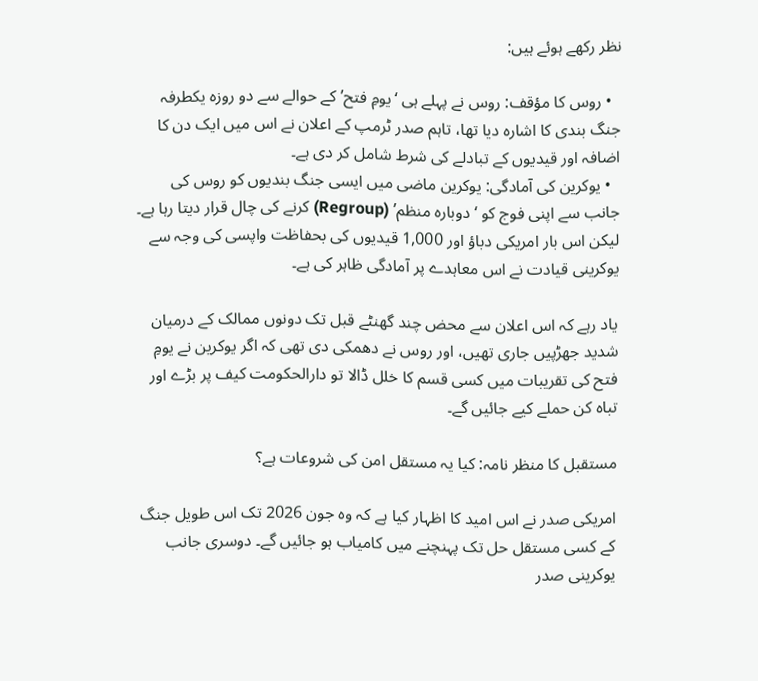نظر رکھے ہوئے ہیں:

  • روس کا مؤقف: روس نے پہلے ہی ‘یومِ فتح’ کے حوالے سے دو روزہ یکطرفہ جنگ بندی کا اشارہ دیا تھا، تاہم صدر ٹرمپ کے اعلان نے اس میں ایک دن کا اضافہ اور قیدیوں کے تبادلے کی شرط شامل کر دی ہے۔
  • یوکرین کی آمادگی: یوکرین ماضی میں ایسی جنگ بندیوں کو روس کی جانب سے اپنی فوج کو ‘دوبارہ منظم’ (Regroup) کرنے کی چال قرار دیتا رہا ہے۔ لیکن اس بار امریکی دباؤ اور 1,000 قیدیوں کی بحفاظت واپسی کی وجہ سے یوکرینی قیادت نے اس معاہدے پر آمادگی ظاہر کی ہے۔

یاد رہے کہ اس اعلان سے محض چند گھنٹے قبل تک دونوں ممالک کے درمیان شدید جھڑپیں جاری تھیں، اور روس نے دھمکی دی تھی کہ اگر یوکرین نے یومِ فتح کی تقریبات میں کسی قسم کا خلل ڈالا تو دارالحکومت کیف پر بڑے اور تباہ کن حملے کیے جائیں گے۔

مستقبل کا منظر نامہ: کیا یہ مستقل امن کی شروعات ہے؟

امریکی صدر نے اس امید کا اظہار کیا ہے کہ وہ جون 2026 تک اس طویل جنگ کے کسی مستقل حل تک پہنچنے میں کامیاب ہو جائیں گے۔ دوسری جانب یوکرینی صدر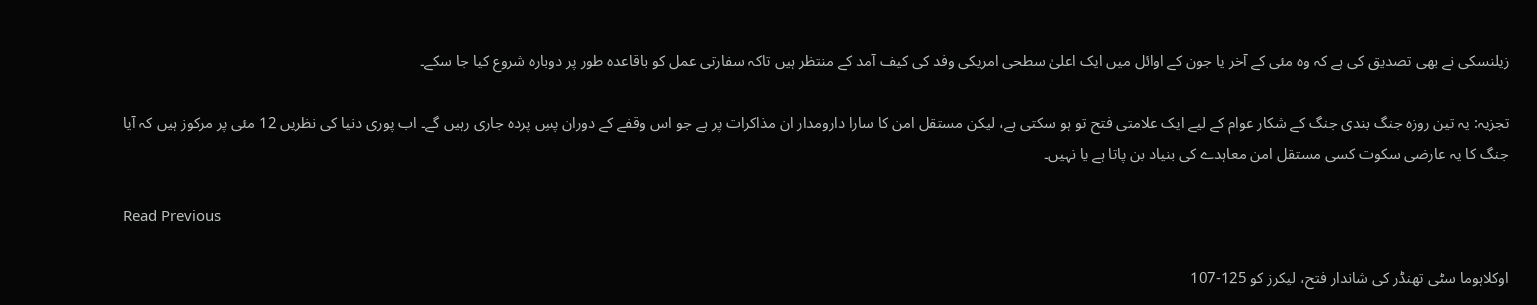زیلنسکی نے بھی تصدیق کی ہے کہ وہ مئی کے آخر یا جون کے اوائل میں ایک اعلیٰ سطحی امریکی وفد کی کیف آمد کے منتظر ہیں تاکہ سفارتی عمل کو باقاعدہ طور پر دوبارہ شروع کیا جا سکے۔

تجزیہ: یہ تین روزہ جنگ بندی جنگ کے شکار عوام کے لیے ایک علامتی فتح تو ہو سکتی ہے، لیکن مستقل امن کا سارا دارومدار ان مذاکرات پر ہے جو اس وقفے کے دوران پسِ پردہ جاری رہیں گے۔ اب پوری دنیا کی نظریں 12 مئی پر مرکوز ہیں کہ آیا جنگ کا یہ عارضی سکوت کسی مستقل امن معاہدے کی بنیاد بن پاتا ہے یا نہیں۔

Read Previous

اوکلاہوما سٹی تھنڈر کی شاندار فتح، لیکرز کو 125-107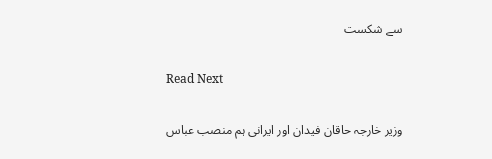سے شکست

Read Next

وزیر خارجہ حاقان فیدان اور ایرانی ہم منصب عباس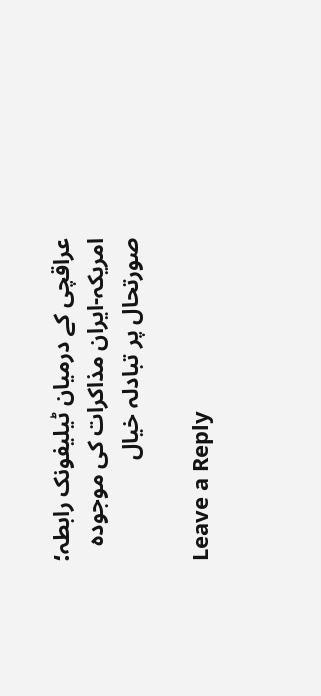عراقچی کے درمیان ٹیلیفونک رابطہ؛ امریکہ-ایران مذاکرات کی موجودہ صورتحال پر تبادلہ خیال

Leave a Reply